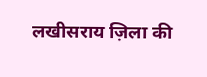लखीसराय ज़िला की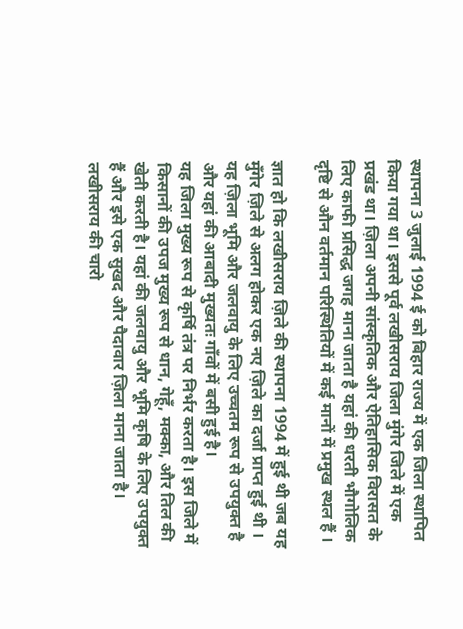स्थापना 3 जुलाई 1994 ई को बिहार राज्य में एक जिला स्थापित किया गया था। इससे पूर्व लखीसराय जिला मुंगेर जिले में एक प्रखंड था। ज़िला अपनी सांस्कृतिक और ऐतिहासिक विरासत के लिए काफी प्रसिद्ध जगह माना जाता है यहां की धरती भौगोलिक दृष्टि से औन वर्तमान परिस्थितियों में कई मानों में प्रमुख स्थल हैं ।

ज्ञात हो कि लखीसराय ज़िले की स्थापना 1994 में हुई थी जब यह मुँगेर ज़िले से अलग होकर एक नए ज़िले का दर्जा प्राप्त हुई थी । यह ज़िला भूमि और जलवायु के लिए उच्चतम रूप से उपयुक्त है और यहां की आबादी मुख्यतः गाँवों में बसी हुई है।
यह जिला मुख्य रूप से कृर्षि तंत्र पर निर्भर करता है। इस जिले में किसानों की उपज मुख्य रूप से धान, गेहूँ, मक्का, और तिल की खेती करती है। यहां की जलवायु और भूमि कृषि के लिए उपयुक्त हैं और इसे एक सुखद और पैदावार ज़िला माना जाता है।
लखीसराय की चारो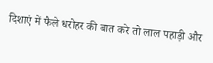दिशाएं में फैले धरोहर की बात करे तो लाल पहाड़ी और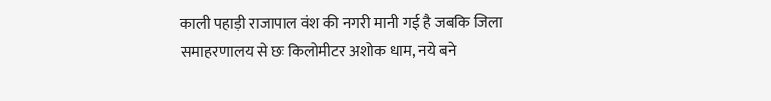काली पहाड़ी राजापाल वंश की नगरी मानी गई है जबकि जिला समाहरणालय से छः किलोमीटर अशोक धाम, नये बने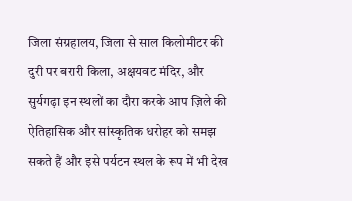जिला संग्रहालय, जिला से साल किलोमीटर की दुरी पर बरारी किला, अक्षयवट मंदिर, और सुर्यगढ़ा इन स्थलों का दौरा करके आप ज़िले की ऐतिहासिक और सांस्कृतिक धरोहर को समझ सकते हैं और इसे पर्यटन स्थल के रूप में भी देख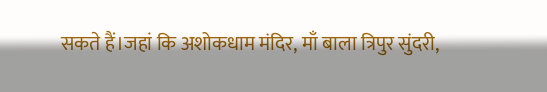सकते हैं।जहां कि अशोकधाम मंदिर, माँ बाला त्रिपुर सुंदरी,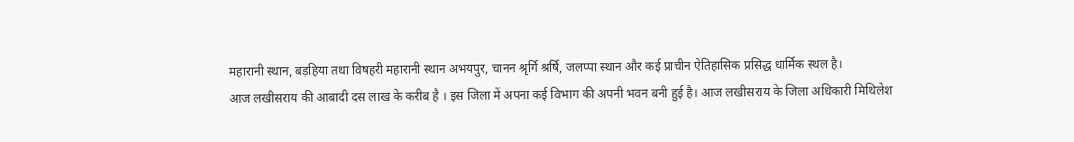महारानी स्थान, बड़हिया तथा विषहरी महारानी स्थान अभयपुर, चानन श्रृर्गि श्रर्षि, जलप्पा स्थान और कई प्राचीन ऐतिहासिक प्रसिद्ध धार्मिक स्थल है।
आज लखीसराय की आबादी दस लाख के करीब है । इस जिला में अपना कई विभाग की अपनी भवन बनी हुई है। आज लखीसराय के जिला अधिकारी मिथिलेश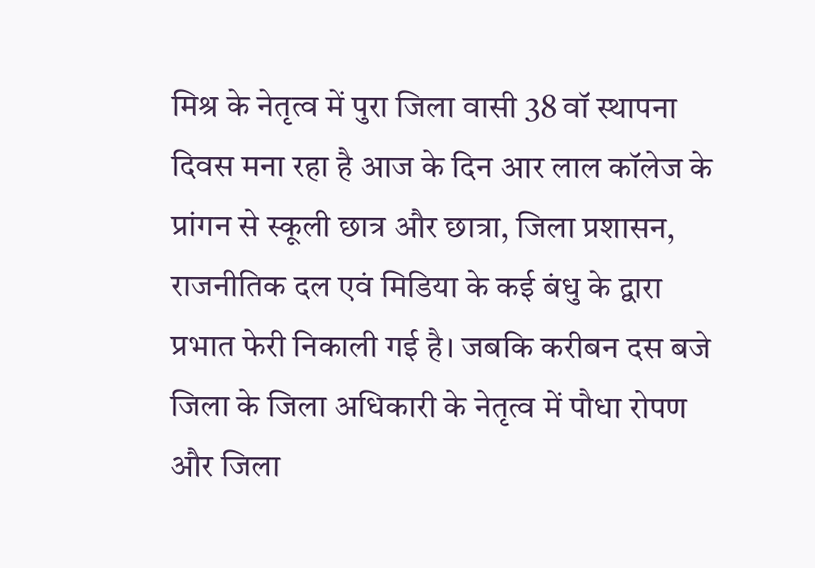मिश्र के नेतृत्व में पुरा जिला वासी 38 वॉ स्थापना दिवस मना रहा है आज के दिन आर लाल कॉलेज के प्रांगन से स्कूली छात्र और छात्रा, जिला प्रशासन, राजनीतिक दल एवं मिडिया के कई बंधु के द्वारा प्रभात फेरी निकाली गई है। जबकि करीबन दस बजे जिला के जिला अधिकारी के नेतृत्व में पौधा रोपण और जिला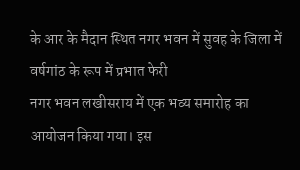के आर के मैदान स्थित नगर भवन में सुवह के जिला में वर्षगांठ के रूप में प्रभात फेरी
नगर भवन लखीसराय में एक भव्य समारोह का आयोजन किया गया। इस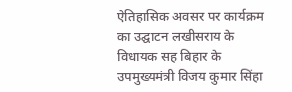ऐतिहासिक अवसर पर कार्यक्रम का उद्घाटन लखीसराय के विधायक सह बिहार के उपमुख्यमंत्री विजय कुमार सिंहा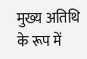मुख्य अतिथि के रूप में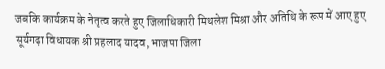जबकि कार्यक्रम के नेतृत्व करते हुए जिलाधिकारी मिथलेश मिश्रा और अतिथि के रूप में आए हुए सूर्यगढ़ा विधायक श्री प्रहलाद यादव, भाजपा जिला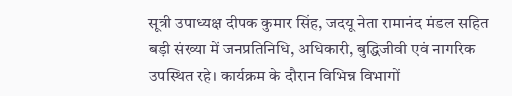सूत्री उपाध्यक्ष दीपक कुमार सिंह, जदयू नेता रामानंद मंडल सहित बड़ी संख्या में जनप्रतिनिधि, अधिकारी, बुद्धिजीवी एवं नागरिक उपस्थित रहे। कार्यक्रम के दौरान विभिन्न विभागों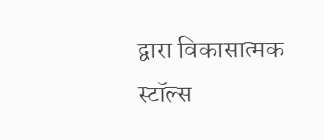द्वारा विकासात्मक स्टॉल्स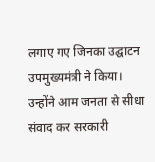लगाए गए जिनका उद्घाटन उपमुख्यमंत्री ने किया।
उन्होंने आम जनता से सीधा संवाद कर सरकारी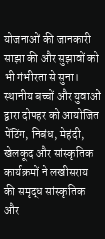योजनाओं की जानकारी साझा की और सुझावों को भी गंभीरता से सुना। स्थानीय बच्चों और युवाओं द्वारा दोपहर को आयोजित पेंटिंग, निबंध, मेहंदी, खेलकूद और सांस्कृतिक कार्यक्रमों ने लखीसराय की समृद्ध सांस्कृतिक और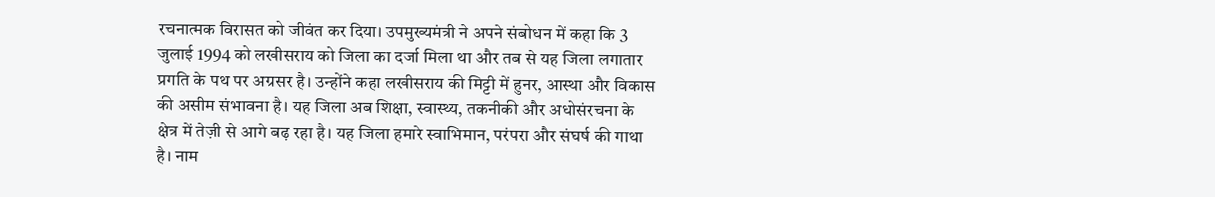रचनात्मक विरासत को जीवंत कर दिया। उपमुख्यमंत्री ने अपने संबोधन में कहा कि 3 जुलाई 1994 को लखीसराय को जिला का दर्जा मिला था और तब से यह जिला लगातार प्रगति के पथ पर अग्रसर है। उन्होंने कहा लखीसराय की मिट्टी में हुनर, आस्था और विकास की असीम संभावना है। यह जिला अब शिक्षा, स्वास्थ्य, तकनीकी और अधोसंरचना के क्षेत्र में तेज़ी से आगे बढ़ रहा है। यह जिला हमारे स्वाभिमान, परंपरा और संघर्ष की गाथा है। नाम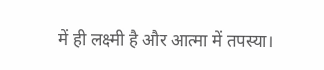में ही लक्ष्मी है और आत्मा में तपस्या।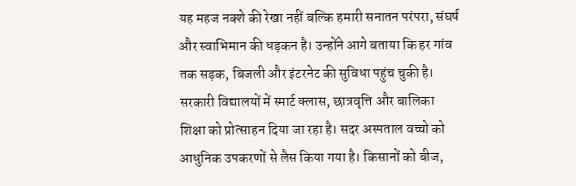यह महज नक्शे की रेखा नहीं बल्कि हमारी सनातन परंपरा, संघर्ष और स्वाभिमान की धड़कन है। उन्होंने आगे बताया कि हर गांव तक सड़क, बिजली और इंटरनेट की सुविधा पहुंच चुकी है। सरकारी विद्यालयों में स्मार्ट क्लास, छात्रवृत्ति और बालिका शिक्षा को प्रोत्साहन दिया जा रहा है। सदर अस्पताल वच्चो को आधुनिक उपकरणों से लैस किया गया है। किसानों को बीज,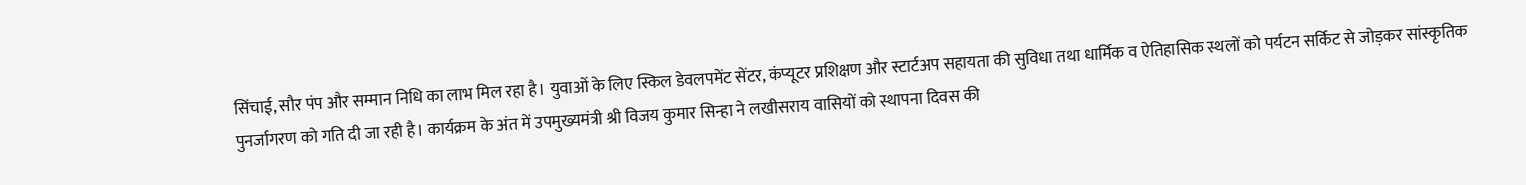सिंचाई, सौर पंप और सम्मान निधि का लाभ मिल रहा है। युवाओं के लिए स्किल डेवलपमेंट सेंटर, कंप्यूटर प्रशिक्षण और स्टार्टअप सहायता की सुविधा तथा धार्मिक व ऐतिहासिक स्थलों को पर्यटन सर्किट से जोड़कर सांस्कृतिक पुनर्जागरण को गति दी जा रही है। कार्यक्रम के अंत में उपमुख्यमंत्री श्री विजय कुमार सिन्हा ने लखीसराय वासियों को स्थापना दिवस की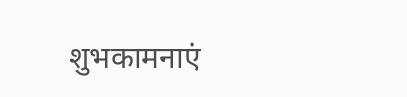शुभकामनाएं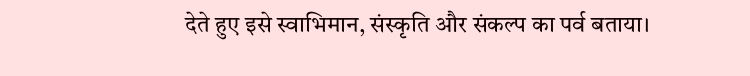देते हुए इसे स्वाभिमान, संस्कृति और संकल्प का पर्व बताया।